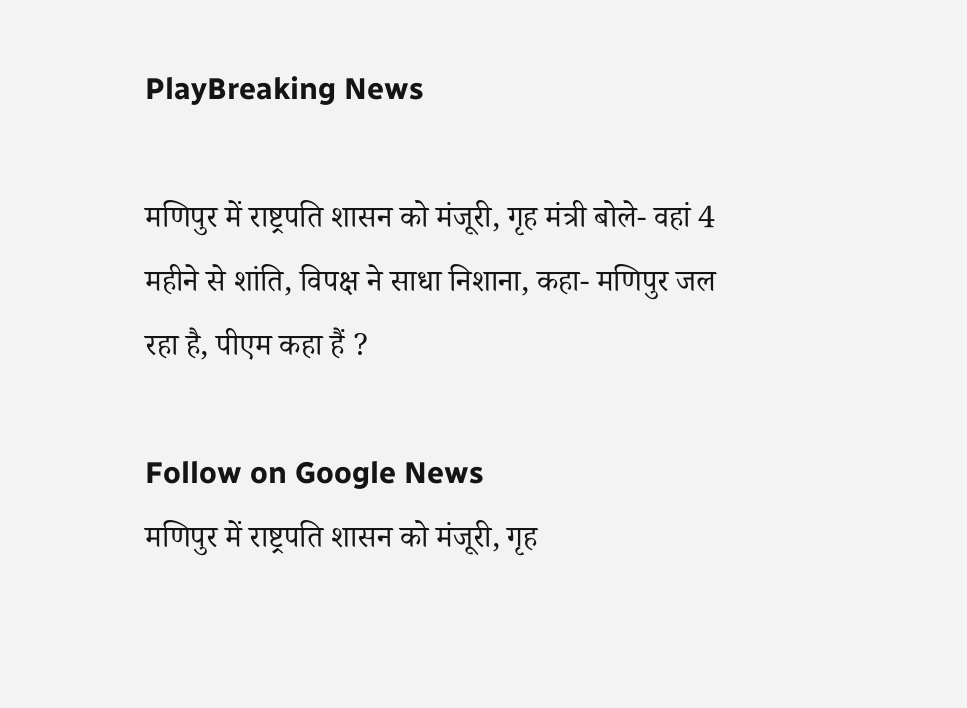PlayBreaking News

मणिपुर में राष्ट्रपति शासन को मंजूरी, गृह मंत्री बोले- वहां 4 महीने से शांति, विपक्ष ने साधा निशाना, कहा- मणिपुर जल रहा है, पीएम कहा हैं ?

Follow on Google News
मणिपुर में राष्ट्रपति शासन को मंजूरी, गृह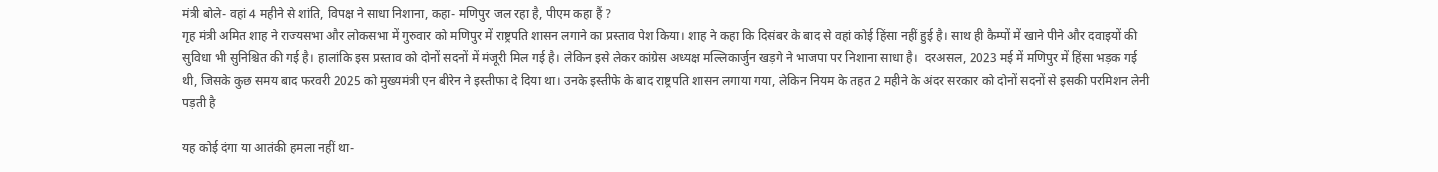मंत्री बोले- वहां 4 महीने से शांति, विपक्ष ने साधा निशाना, कहा- मणिपुर जल रहा है, पीएम कहा हैं ?
गृह मंत्री अमित शाह ने राज्यसभा और लोकसभा में गुरुवार को मणिपुर में राष्ट्रपति शासन लगाने का प्रस्ताव पेश किया। शाह ने कहा कि दिसंबर के बाद से वहां कोई हिंसा नहीं हुई है। साथ ही कैम्पों में खाने पीने और दवाइयों की सुविधा भी सुनिश्चित की गई है। हालांकि इस प्रस्ताव को दोनों सदनों में मंजूरी मिल गई है। लेकिन इसे लेकर कांग्रेस अध्यक्ष मल्लिकार्जुन खड़गे ने भाजपा पर निशाना साधा है।  दरअसल, 2023 मई में मणिपुर में हिंसा भड़क गई थी, जिसके कुछ समय बाद फरवरी 2025 को मुख्यमंत्री एन बीरेन ने इस्तीफा दे दिया था। उनके इस्तीफे के बाद राष्ट्रपति शासन लगाया गया, लेकिन नियम के तहत 2 महीने के अंदर सरकार को दोनों सदनों से इसकी परमिशन लेनी पड़ती है

यह कोई दंगा या आतंकी हमला नहीं था-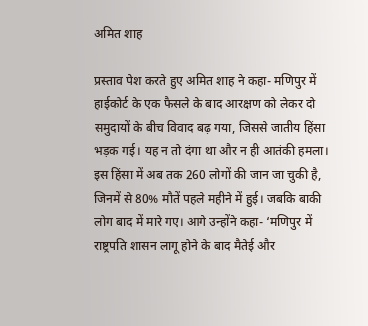अमित शाह

प्रस्ताव पेश करते हुए अमित शाह ने कहा- मणिपुर में हाईकोर्ट के एक फैसले के बाद आरक्षण को लेकर दो समुदायों के बीच विवाद बढ़ गया, जिससे जातीय हिंसा भड़क गई। यह न तो दंगा था और न ही आतंकी हमला। इस हिंसा में अब तक 260 लोगों की जान जा चुकी है, जिनमें से 80% मौतें पहले महीने में हुई। जबकि बाकी लोग बाद में मारे गए। आगे उन्होंने कहा- ‘मणिपुर में राष्ट्रपति शासन लागू होने के बाद मैतेई और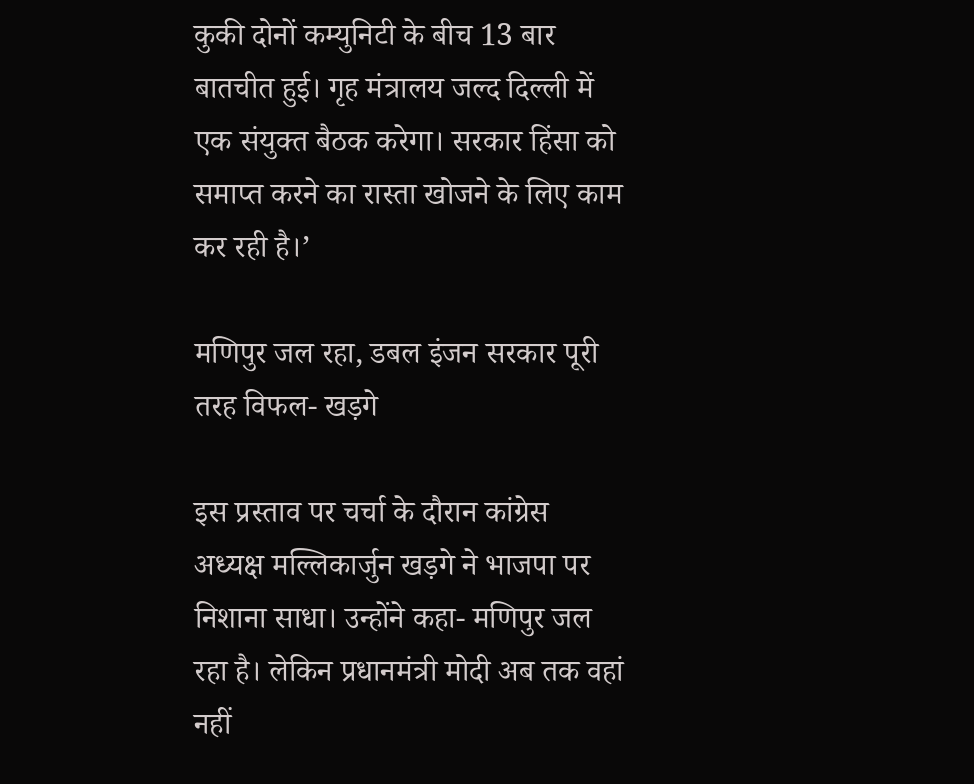कुकी दोनों कम्युनिटी के बीच 13 बार बातचीत हुई। गृह मंत्रालय जल्द दिल्ली में एक संयुक्त बैठक करेगा। सरकार हिंसा को समाप्त करने का रास्ता खोजने के लिए काम कर रही है।’

मणिपुर जल रहा, डबल इंजन सरकार पूरी तरह विफल- खड़गे

इस प्रस्ताव पर चर्चा के दौरान कांग्रेस अध्यक्ष मल्लिकार्जुन खड़गे ने भाजपा पर निशाना साधा। उन्होंने कहा- मणिपुर जल रहा है। लेकिन प्रधानमंत्री मोदी अब तक वहां नहीं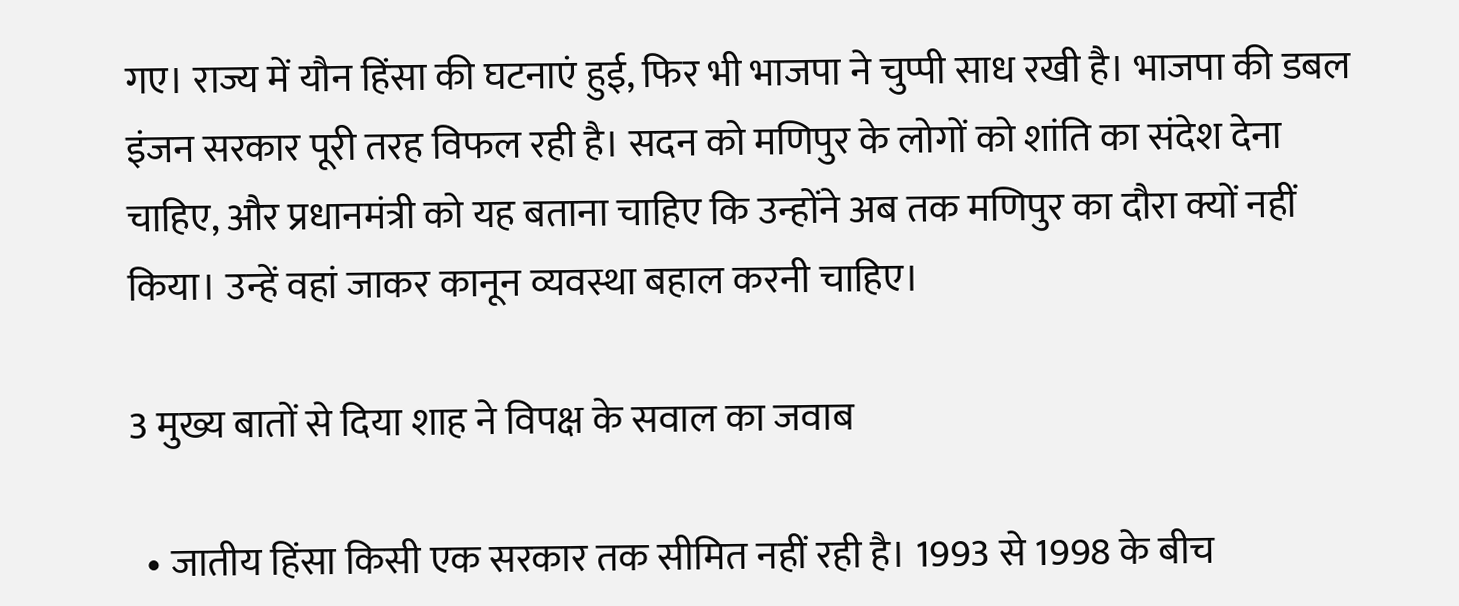गए। राज्य में यौन हिंसा की घटनाएं हुई, फिर भी भाजपा ने चुप्पी साध रखी है। भाजपा की डबल इंजन सरकार पूरी तरह विफल रही है। सदन को मणिपुर के लोगों को शांति का संदेश देना चाहिए, और प्रधानमंत्री को यह बताना चाहिए कि उन्होंने अब तक मणिपुर का दौरा क्यों नहीं किया। उन्हें वहां जाकर कानून व्यवस्था बहाल करनी चाहिए।

3 मुख्य बातों से दिया शाह ने विपक्ष के सवाल का जवाब

  • जातीय हिंसा किसी एक सरकार तक सीमित नहीं रही है। 1993 से 1998 के बीच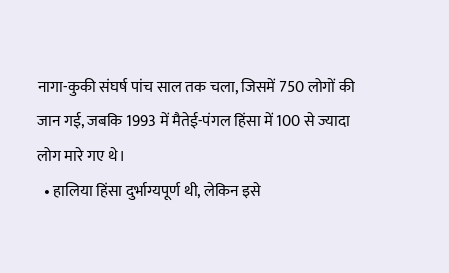नागा-कुकी संघर्ष पांच साल तक चला, जिसमें 750 लोगों की जान गई, जबकि 1993 में मैतेई-पंगल हिंसा में 100 से ज्यादा लोग मारे गए थे।
  • हालिया हिंसा दुर्भाग्यपूर्ण थी, लेकिन इसे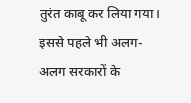तुरंत काबू कर लिया गया। इससे पहले भी अलग-अलग सरकारों के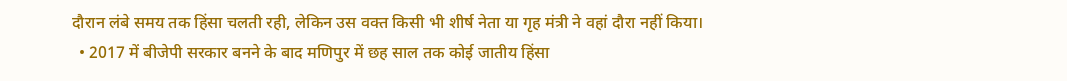दौरान लंबे समय तक हिंसा चलती रही, लेकिन उस वक्त किसी भी शीर्ष नेता या गृह मंत्री ने वहां दौरा नहीं किया।
  • 2017 में बीजेपी सरकार बनने के बाद मणिपुर में छह साल तक कोई जातीय हिंसा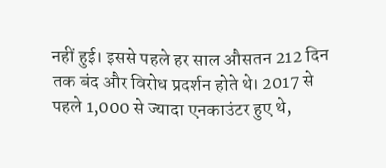नहीं हुई। इससे पहले हर साल औसतन 212 दिन तक बंद और विरोध प्रदर्शन होते थे। 2017 से पहले 1,000 से ज्यादा एनकाउंटर हुए थे,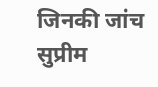जिनकी जांच सुप्रीम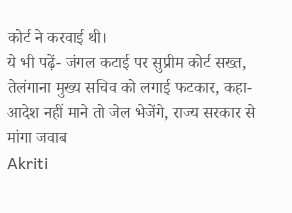कोर्ट ने करवाई थी।
ये भी पढ़ें- जंगल कटाई पर सुप्रीम कोर्ट सख्त, तेलंगाना मुख्य सचिव को लगाई फटकार, कहा- आदेश नहीं माने तो जेल भेजेंगे, राज्य सरकार से मांगा जवाब
Akriti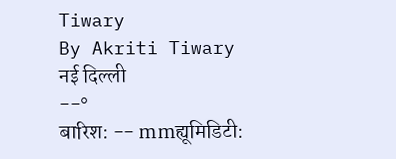Tiwary
By Akriti Tiwary
नई दिल्ली
--°
बारिश: -- mmह्यूमिडिटी: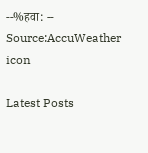--%हवा: --
Source:AccuWeather
icon

Latest Posts